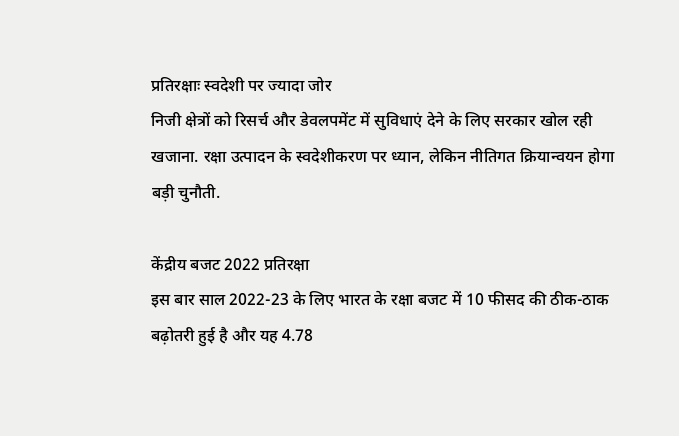प्रतिरक्षाः स्वदेशी पर ज्यादा जोर
निजी क्षेत्रों को रिसर्च और डेवलपमेंट में सुविधाएं देने के लिए सरकार खोल रही खजाना. रक्षा उत्पादन के स्वदेशीकरण पर ध्यान, लेकिन नीतिगत क्रियान्वयन होगा बड़ी चुनौती.

केंद्रीय बजट 2022 प्रतिरक्षा
इस बार साल 2022-23 के लिए भारत के रक्षा बजट में 10 फीसद की ठीक-ठाक बढ़ोतरी हुई है और यह 4.78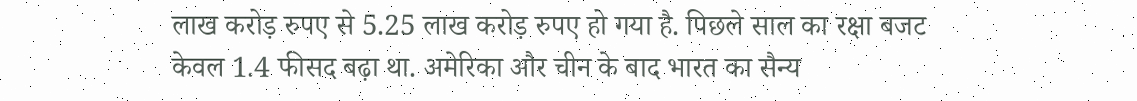लाख करोड़ रुपए से 5.25 लाख करोड़ रुपए हो गया है. पिछले साल का रक्षा बजट केवल 1.4 फीसद बढ़ा था. अमेरिका और चीन के बाद भारत का सैन्य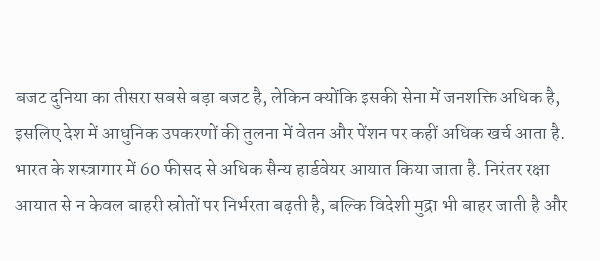बजट दुनिया का तीसरा सबसे बड़ा बजट है, लेकिन क्योंकि इसकी सेना में जनशक्ति अधिक है, इसलिए देश में आधुनिक उपकरणों की तुलना में वेतन और पेंशन पर कहीं अधिक खर्च आता है.
भारत के शस्त्रागार में 60 फीसद से अधिक सैन्य हार्डवेयर आयात किया जाता है. निरंतर रक्षा आयात से न केवल बाहरी स्रोतों पर निर्भरता बढ़ती है, बल्कि विदेशी मुद्रा भी बाहर जाती है और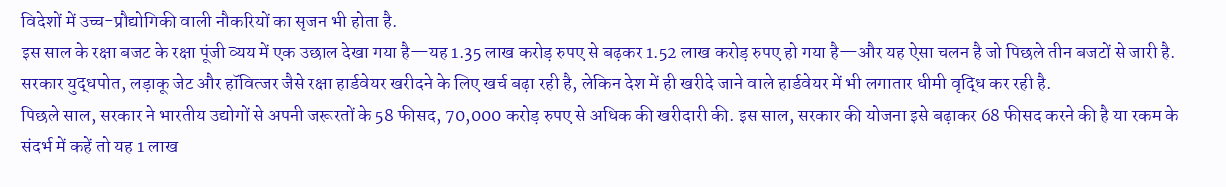विदेशों में उच्च-प्रौद्योगिकी वाली नौकरियों का सृजन भी होता है.
इस साल के रक्षा बजट के रक्षा पूंजी व्यय में एक उछाल देखा गया है—यह 1.35 लाख करोड़ रुपए से बढ़कर 1.52 लाख करोड़ रुपए हो गया है—और यह ऐसा चलन है जो पिछले तीन बजटों से जारी है. सरकार युद्धपोत, लड़ाकू जेट और हॉवित्जर जैसे रक्षा हार्डवेयर खरीदने के लिए खर्च बढ़ा रही है, लेकिन देश में ही खरीदे जाने वाले हार्डवेयर में भी लगातार धीमी वृद्धि कर रही है.
पिछले साल, सरकार ने भारतीय उद्योगों से अपनी जरूरतों के 58 फीसद, 70,000 करोड़ रुपए से अधिक की खरीदारी की. इस साल, सरकार की योजना इसे बढ़ाकर 68 फीसद करने की है या रकम के संदर्भ में कहें तो यह 1 लाख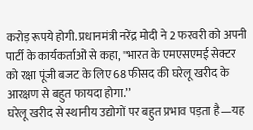करोड़ रूपये होगी. प्रधानमंत्री नरेंद्र मोदी ने 2 फरवरी को अपनी पार्टी के कार्यकर्ताओं से कहा, ''भारत के एमएसएमई सेक्टर को रक्षा पूंजी बजट के लिए 68 फीसद की घरेलू खरीद के आरक्षण से बहुत फायदा होगा.’’
घरेलू खरीद से स्थानीय उद्योगों पर बहुत प्रभाव पड़ता है—यह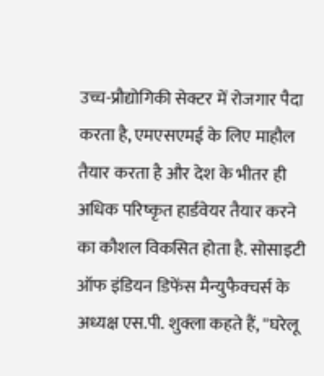उच्च-प्रौद्योगिकी सेक्टर में रोजगार पैदा करता है, एमएसएमई के लिए माहौल तैयार करता है और देश के भीतर ही अधिक परिष्कृत हार्डवेयर तैयार करने का कौशल विकसित होता है. सोसाइटी ऑफ इंडियन डिफेंस मैन्युफैक्चर्स के अध्यक्ष एस.पी. शुक्ला कहते हैं, ''घरेलू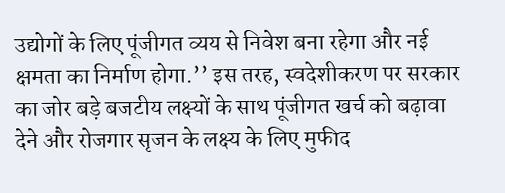उद्योगों के लिए पूंजीगत व्यय से निवेश बना रहेगा और नई क्षमता का निर्माण होगा.’’ इस तरह, स्वदेशीकरण पर सरकार का जोर बड़े बजटीय लक्ष्यों के साथ पूंजीगत खर्च को बढ़ावा देने और रोजगार सृजन के लक्ष्य के लिए मुफीद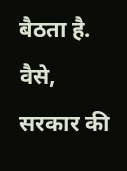बैठता है.
वैसे, सरकार की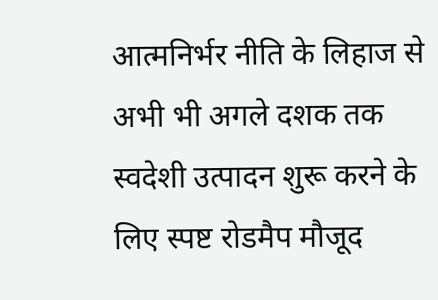आत्मनिर्भर नीति के लिहाज से अभी भी अगले दशक तक स्वदेशी उत्पादन शुरू करने के लिए स्पष्ट रोडमैप मौजूद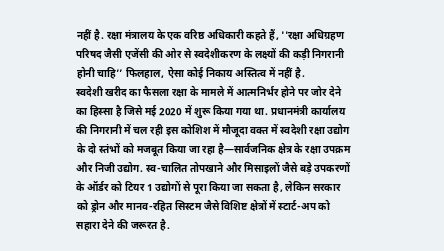नहीं है. रक्षा मंत्रालय के एक वरिष्ठ अधिकारी कहते हैं, ''रक्षा अधिग्रहण परिषद जैसी एजेंसी की ओर से स्वदेशीकरण के लक्ष्यों की कड़ी निगरानी होनी चाहि’’ फिलहाल, ऐसा कोई निकाय अस्तित्व में नहीं है.
स्वदेशी खरीद का फैसला रक्षा के मामले में आत्मनिर्भर होने पर जोर देने का हिस्सा है जिसे मई 2020 में शुरू किया गया था. प्रधानमंत्री कार्यालय की निगरानी में चल रही इस कोशिश में मौजूदा वक्त में स्वदेशी रक्षा उद्योग के दो स्तंभों को मजबूत किया जा रहा है—सार्वजनिक क्षेत्र के रक्षा उपक्रम और निजी उद्योग. स्व-चालित तोपखाने और मिसाइलों जैसे बड़े उपकरणों के ऑर्डर को टियर 1 उद्योगों से पूरा किया जा सकता है, लेकिन सरकार को ड्रोन और मानव-रहित सिस्टम जैसे विशिष्ट क्षेत्रों में स्टार्ट-अप को सहारा देने की जरूरत है.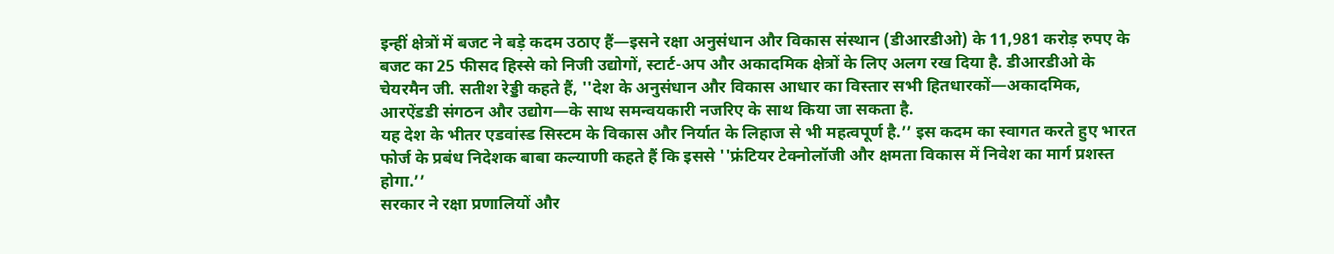इन्हीं क्षेत्रों में बजट ने बड़े कदम उठाए हैं—इसने रक्षा अनुसंधान और विकास संस्थान (डीआरडीओ) के 11,981 करोड़ रुपए के बजट का 25 फीसद हिस्से को निजी उद्योगों, स्टार्ट-अप और अकादमिक क्षेत्रों के लिए अलग रख दिया है. डीआरडीओ के चेयरमैन जी. सतीश रेड्डी कहते हैं, ''देश के अनुसंधान और विकास आधार का विस्तार सभी हितधारकों—अकादमिक, आरऐंडडी संगठन और उद्योग—के साथ समन्वयकारी नजरिए के साथ किया जा सकता है.
यह देश के भीतर एडवांस्ड सिस्टम के विकास और निर्यात के लिहाज से भी महत्वपूर्ण है.’’ इस कदम का स्वागत करते हुए भारत फोर्ज के प्रबंध निदेशक बाबा कल्याणी कहते हैं कि इससे ''फ्रंटियर टेक्नोलॉजी और क्षमता विकास में निवेश का मार्ग प्रशस्त होगा.’’
सरकार ने रक्षा प्रणालियों और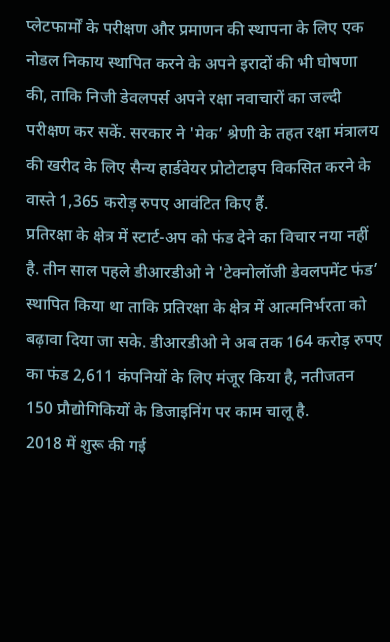प्लेटफार्मों के परीक्षण और प्रमाणन की स्थापना के लिए एक नोडल निकाय स्थापित करने के अपने इरादों की भी घोषणा की, ताकि निजी डेवलपर्स अपने रक्षा नवाचारों का जल्दी परीक्षण कर सकें. सरकार ने 'मेक’ श्रेणी के तहत रक्षा मंत्रालय की खरीद के लिए सैन्य हार्डवेयर प्रोटोटाइप विकसित करने के वास्ते 1,365 करोड़ रुपए आवंटित किए हैं.
प्रतिरक्षा के क्षेत्र में स्टार्ट-अप को फंड देने का विचार नया नहीं है. तीन साल पहले डीआरडीओ ने 'टेक्नोलॉजी डेवलपमेंट फंड’ स्थापित किया था ताकि प्रतिरक्षा के क्षेत्र में आत्मनिर्भरता को बढ़ावा दिया जा सके. डीआरडीओ ने अब तक 164 करोड़ रुपए का फंड 2,611 कंपनियों के लिए मंजूर किया है, नतीजतन 150 प्रौद्योगिकियों के डिजाइनिंग पर काम चालू है.
2018 में शुरू की गई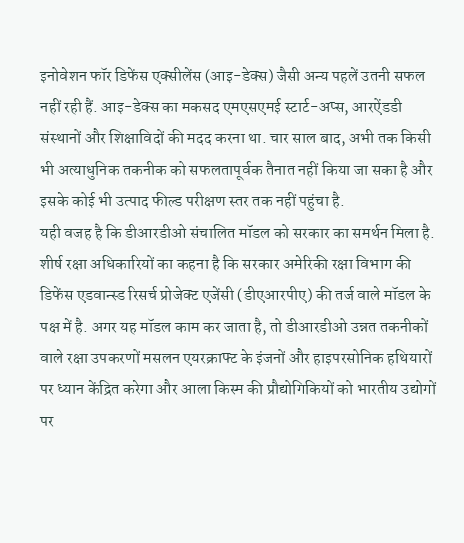इनोवेशन फॉर डिफेंस एक्सीलेंस (आइ-डेक्स) जैसी अन्य पहलें उतनी सफल नहीं रही हैं. आइ-डेक्स का मकसद एमएसएमई स्टार्ट-अप्स, आरऐंडडी संस्थानों और शिक्षाविदों की मदद करना था. चार साल बाद, अभी तक किसी भी अत्याधुनिक तकनीक को सफलतापूर्वक तैनात नहीं किया जा सका है और इसके कोई भी उत्पाद फील्ड परीक्षण स्तर तक नहीं पहुंचा है.
यही वजह है कि डीआरडीओ संचालित मॉडल को सरकार का समर्थन मिला है. शीर्ष रक्षा अधिकारियों का कहना है कि सरकार अमेरिकी रक्षा विभाग की डिफेंस एडवान्स्ड रिसर्च प्रोजेक्ट एजेंसी (डीएआरपीए) की तर्ज वाले मॉडल के पक्ष में है. अगर यह मॉडल काम कर जाता है, तो डीआरडीओ उन्नत तकनीकों वाले रक्षा उपकरणों मसलन एयरक्राफ्ट के इंजनों और हाइपरसोनिक हथियारों पर ध्यान केंद्रित करेगा और आला किस्म की प्रौद्योगिकियों को भारतीय उद्योगों पर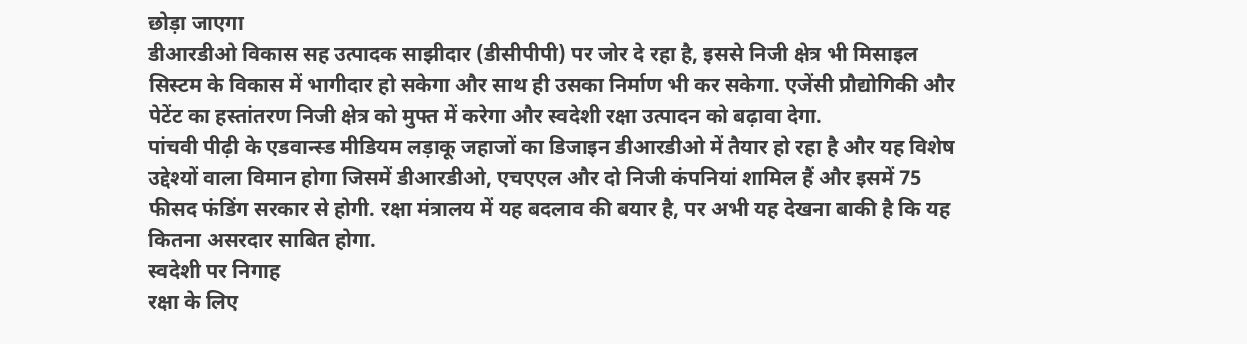छोड़ा जाएगा
डीआरडीओ विकास सह उत्पादक साझीदार (डीसीपीपी) पर जोर दे रहा है, इससे निजी क्षेत्र भी मिसाइल सिस्टम के विकास में भागीदार हो सकेगा और साथ ही उसका निर्माण भी कर सकेगा. एजेंसी प्रौद्योगिकी और पेटेंट का हस्तांतरण निजी क्षेत्र को मुफ्त में करेगा और स्वदेशी रक्षा उत्पादन को बढ़ावा देगा.
पांचवी पीढ़ी के एडवान्स्ड मीडियम लड़ाकू जहाजों का डिजाइन डीआरडीओ में तैयार हो रहा है और यह विशेष उद्देश्यों वाला विमान होगा जिसमें डीआरडीओ, एचएएल और दो निजी कंपनियां शामिल हैं और इसमें 75 फीसद फंडिंग सरकार से होगी. रक्षा मंत्रालय में यह बदलाव की बयार है, पर अभी यह देखना बाकी है कि यह कितना असरदार साबित होगा.
स्वदेशी पर निगाह
रक्षा के लिए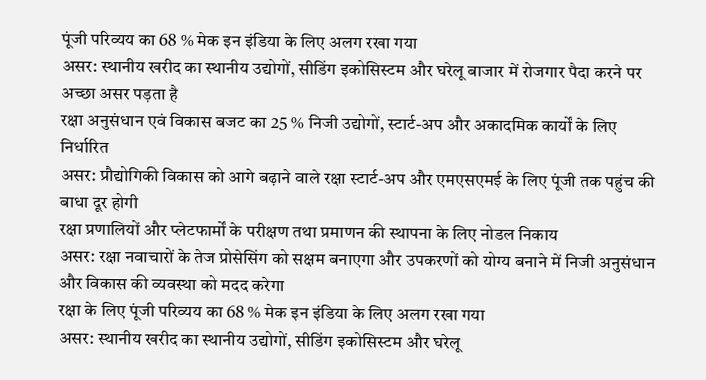पूंजी परिव्यय का 68 % मेक इन इंडिया के लिए अलग रखा गया
असर: स्थानीय खरीद का स्थानीय उद्योगों, सीडिंग इकोसिस्टम और घरेलू बाजार में रोजगार पैदा करने पर अच्छा असर पड़ता है
रक्षा अनुसंधान एवं विकास बजट का 25 % निजी उद्योगों, स्टार्ट-अप और अकादमिक कार्यों के लिए निर्धारित
असर: प्रौद्योगिकी विकास को आगे बढ़ाने वाले रक्षा स्टार्ट-अप और एमएसएमई के लिए पूंजी तक पहुंच की बाधा दूर होगी
रक्षा प्रणालियों और प्लेटफार्मों के परीक्षण तथा प्रमाणन की स्थापना के लिए नोडल निकाय
असर: रक्षा नवाचारों के तेज प्रोसेसिंग को सक्षम बनाएगा और उपकरणों को योग्य बनाने में निजी अनुसंधान और विकास की व्यवस्था को मदद करेगा
रक्षा के लिए पूंजी परिव्यय का 68 % मेक इन इंडिया के लिए अलग रखा गया
असर: स्थानीय खरीद का स्थानीय उद्योगों, सीडिंग इकोसिस्टम और घरेलू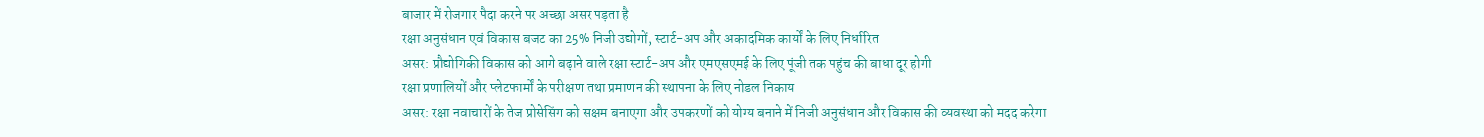बाजार में रोजगार पैदा करने पर अच्छा असर पड़ता है
रक्षा अनुसंधान एवं विकास बजट का 25% निजी उद्योगों, स्टार्ट-अप और अकादमिक कार्यों के लिए निर्धारित
असर: प्रौद्योगिकी विकास को आगे बढ़ाने वाले रक्षा स्टार्ट-अप और एमएसएमई के लिए पूंजी तक पहुंच की बाधा दूर होगी
रक्षा प्रणालियों और प्लेटफार्मों के परीक्षण तथा प्रमाणन की स्थापना के लिए नोडल निकाय
असर: रक्षा नवाचारों के तेज प्रोसेसिंग को सक्षम बनाएगा और उपकरणों को योग्य बनाने में निजी अनुसंधान और विकास की व्यवस्था को मदद करेगा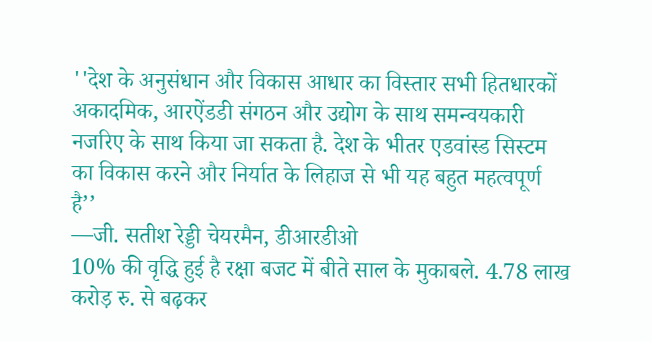''देश के अनुसंधान और विकास आधार का विस्तार सभी हितधारकों अकादमिक, आरऐंडडी संगठन और उद्योग के साथ समन्वयकारी नजरिए के साथ किया जा सकता है. देश के भीतर एडवांस्ड सिस्टम का विकास करने और निर्यात के लिहाज से भी यह बहुत महत्वपूर्ण है’’
—जी. सतीश रेड्डी चेयरमैन, डीआरडीओ
10% की वृद्धि हुई है रक्षा बजट में बीते साल के मुकाबले. 4.78 लाख करोड़ रु. से बढ़कर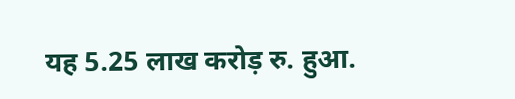यह 5.25 लाख करोड़ रु. हुआ.